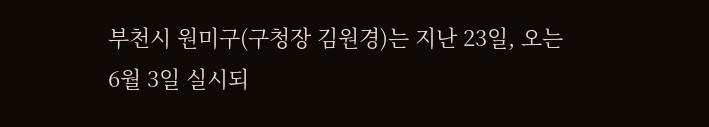부천시 원미구(구청장 김원경)는 지난 23일, 오는 6월 3일 실시되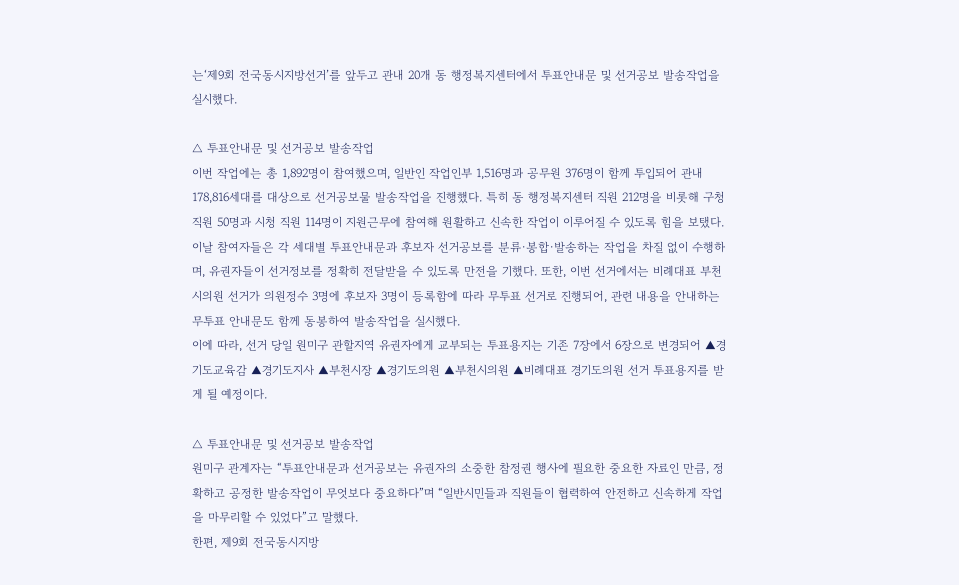는‘제9회 전국동시지방선거’를 앞두고 관내 20개 동 행정복지센터에서 투표안내문 및 선거공보 발송작업을 실시했다.

△ 투표안내문 및 선거공보 발송작업
이번 작업에는 총 1,892명이 참여했으며, 일반인 작업인부 1,516명과 공무원 376명이 함께 투입되어 관내 178,816세대를 대상으로 선거공보물 발송작업을 진행했다. 특히 동 행정복지센터 직원 212명을 비롯해 구청 직원 50명과 시청 직원 114명이 지원근무에 참여해 원활하고 신속한 작업이 이루어질 수 있도록 힘을 보탰다.
이날 참여자들은 각 세대별 투표안내문과 후보자 선거공보를 분류·봉합·발송하는 작업을 차질 없이 수행하며, 유권자들이 선거정보를 정확히 전달받을 수 있도록 만전을 기했다. 또한, 이번 선거에서는 비례대표 부천시의원 선거가 의원정수 3명에 후보자 3명이 등록함에 따라 무투표 선거로 진행되어, 관련 내용을 안내하는 무투표 안내문도 함께 동봉하여 발송작업을 실시했다.
이에 따라, 선거 당일 원미구 관할지역 유권자에게 교부되는 투표용지는 기존 7장에서 6장으로 변경되어 ▲경기도교육감 ▲경기도지사 ▲부천시장 ▲경기도의원 ▲부천시의원 ▲비례대표 경기도의원 선거 투표용지를 받게 될 예정이다.

△ 투표안내문 및 선거공보 발송작업
원미구 관계자는 “투표안내문과 선거공보는 유권자의 소중한 참정권 행사에 필요한 중요한 자료인 만큼, 정확하고 공정한 발송작업이 무엇보다 중요하다”며 “일반시민들과 직원들이 협력하여 안전하고 신속하게 작업을 마무리할 수 있었다”고 말했다.
한편, 제9회 전국동시지방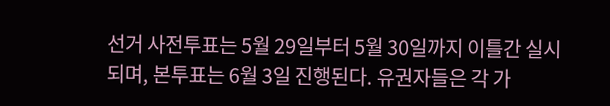선거 사전투표는 5월 29일부터 5월 30일까지 이틀간 실시되며, 본투표는 6월 3일 진행된다. 유권자들은 각 가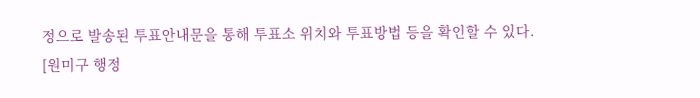정으로 발송된 투표안내문을 통해 투표소 위치와 투표방법 등을 확인할 수 있다.
[원미구 행정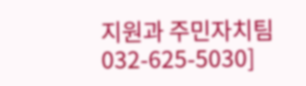지원과 주민자치팀 032-625-5030]